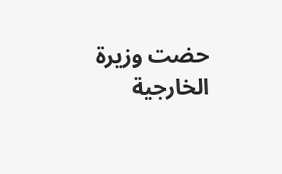حضت وزيرة الخارجية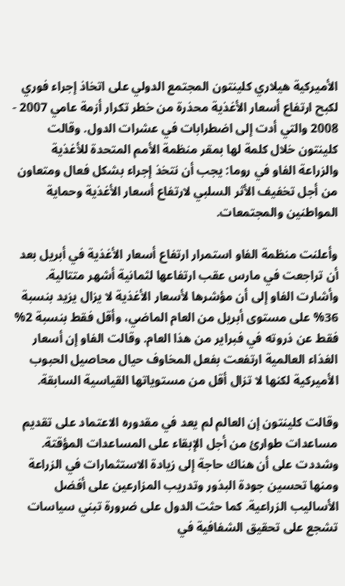الأميركية هيلاري كلينتون المجتمع الدولي على اتخاذ إجراء فوري لكبح ارتفاع أسعار الأغذية محذرة من خطر تكرار أزمة عامي 2007 - 2008 والتي أدت إلى اضطرابات في عشرات الدول. وقالت كلينتون خلال كلمة لها بمقر منظمة الأمم المتحدة للأغذية والزراعة الفاو في روما: يجب أن نتخذ إجراء بشكل فعال ومتعاون من أجل تخفيف الأثر السلبي لارتفاع أسعار الأغذية وحماية المواطنين والمجتمعات.

وأعلنت منظمة الفاو استمرار ارتفاع أسعار الأغذية في أبريل بعد أن تراجعت في مارس عقب ارتفاعها لثمانية أشهر متتالية. وأشارت الفاو إلى أن مؤشرها لأسعار الأغذية لا يزال يزيد بنسبة 36% على مستوى أبريل من العام الماضي، وأقل فقط بنسبة 2% فقط عن ذروته في فبراير من هذا العام. وقالت الفاو إن أسعار الغذاء العالمية ارتفعت بفعل المخاوف حيال محاصيل الحبوب الأميركية لكنها لا تزال أقل من مستوياتها القياسية السابقة.

وقالت كلينتون إن العالم لم يعد في مقدوره الاعتماد على تقديم مساعدات طوارئ من أجل الإبقاء على المساعدات المؤقتة. وشددت على أن هناك حاجة إلى زيادة الاستثمارات في الزراعة ومنها تحسين جودة البذور وتدريب المزارعين على أفضل الأساليب الزراعية. كما حثت الدول على ضرورة تبني سياسات تشجع على تحقيق الشفافية في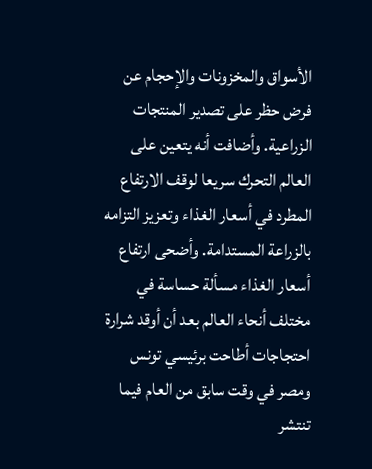الأسواق والمخزونات والإحجام عن فرض حظر على تصدير المنتجات الزراعية. وأضافت أنه يتعين على العالم التحرك سريعا لوقف الارتفاع المطرد في أسعار الغذاء وتعزيز التزامه بالزراعة المستدامة. وأضحى ارتفاع أسعار الغذاء مسألة حساسة في مختلف أنحاء العالم بعد أن أوقد شرارة احتجاجات أطاحت برئيسي تونس ومصر في وقت سابق من العام فيما تنتشر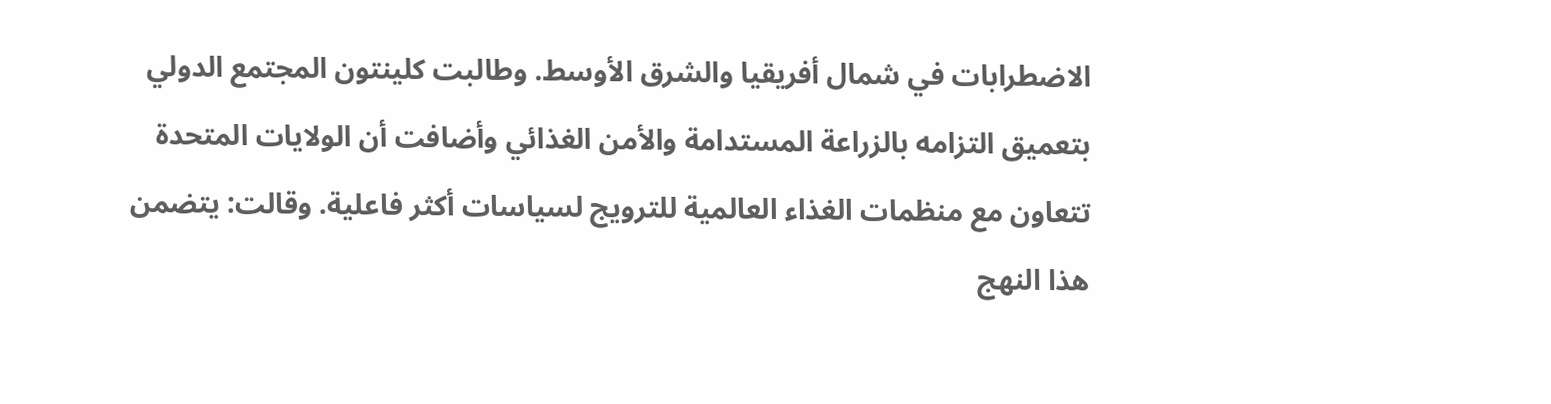الاضطرابات في شمال أفريقيا والشرق الأوسط. وطالبت كلينتون المجتمع الدولي بتعميق التزامه بالزراعة المستدامة والأمن الغذائي وأضافت أن الولايات المتحدة تتعاون مع منظمات الغذاء العالمية للترويج لسياسات أكثر فاعلية. وقالت: يتضمن هذا النهج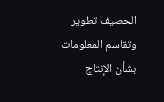الحصيف تطوير وتقاسم المعلومات بشأن الإنتاج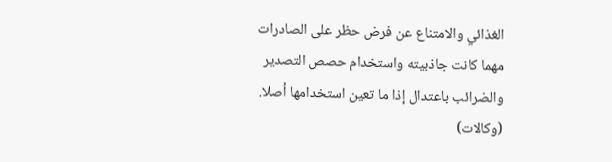الغذائي والامتناع عن فرض حظر على الصادرات مهما كانت جاذبيته واستخدام حصص التصدير والضرائب باعتدال إذا ما تعين استخدامها أصلا. (وكالات)